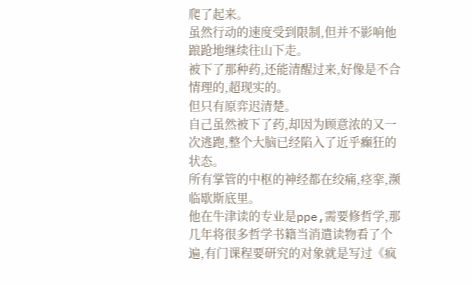爬了起来。
虽然行动的速度受到限制,但并不影响他踉跄地继续往山下走。
被下了那种药,还能清醒过来,好像是不合情理的,超现实的。
但只有原弈迟清楚。
自己虽然被下了药,却因为顾意浓的又一次逃跑,整个大脑已经陷入了近乎癫狂的状态。
所有掌管的中枢的神经都在绞痛,痉挛,濒临歇斯底里。
他在牛津读的专业是ppe,需要修哲学,那几年将很多哲学书籍当消遣读物看了个遍,有门课程要研究的对象就是写过《疯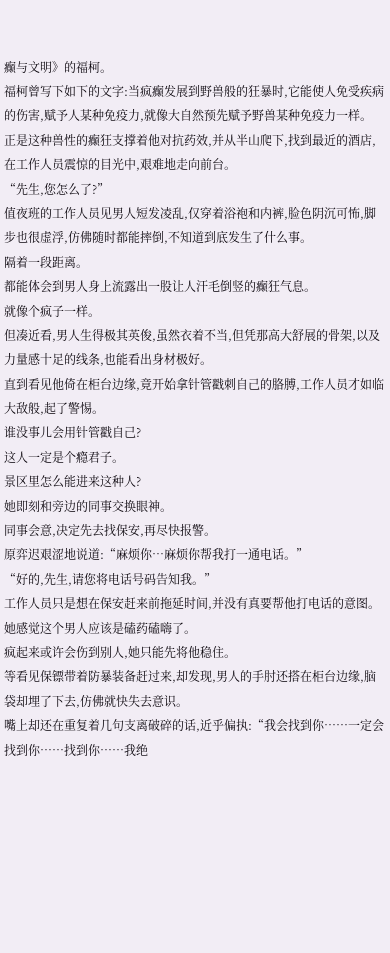癫与文明》的福柯。
福柯曾写下如下的文字:当疯癫发展到野兽般的狂暴时,它能使人免受疾病的伤害,赋予人某种免疫力,就像大自然预先赋予野兽某种免疫力一样。
正是这种兽性的癫狂支撑着他对抗药效,并从半山爬下,找到最近的酒店,在工作人员震惊的目光中,艰难地走向前台。
“先生,您怎么了?”
值夜班的工作人员见男人短发凌乱,仅穿着浴袍和内裤,脸色阴沉可怖,脚步也很虚浮,仿佛随时都能摔倒,不知道到底发生了什么事。
隔着一段距离。
都能体会到男人身上流露出一股让人汗毛倒竖的癫狂气息。
就像个疯子一样。
但凑近看,男人生得极其英俊,虽然衣着不当,但凭那高大舒展的骨架,以及力量感十足的线条,也能看出身材极好。
直到看见他倚在柜台边缘,竟开始拿针管戳刺自己的胳膊,工作人员才如临大敌般,起了警惕。
谁没事儿会用针管戳自己?
这人一定是个瘾君子。
景区里怎么能进来这种人?
她即刻和旁边的同事交换眼神。
同事会意,决定先去找保安,再尽快报警。
原弈迟艰涩地说道:“麻烦你…麻烦你帮我打一通电话。”
“好的,先生,请您将电话号码告知我。”
工作人员只是想在保安赶来前拖延时间,并没有真要帮他打电话的意图。
她感觉这个男人应该是磕药磕嗨了。
疯起来或许会伤到别人,她只能先将他稳住。
等看见保镖带着防暴装备赶过来,却发现,男人的手肘还搭在柜台边缘,脑袋却埋了下去,仿佛就快失去意识。
嘴上却还在重复着几句支离破碎的话,近乎偏执:“我会找到你……一定会找到你……找到你……我绝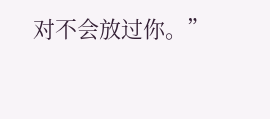对不会放过你。”